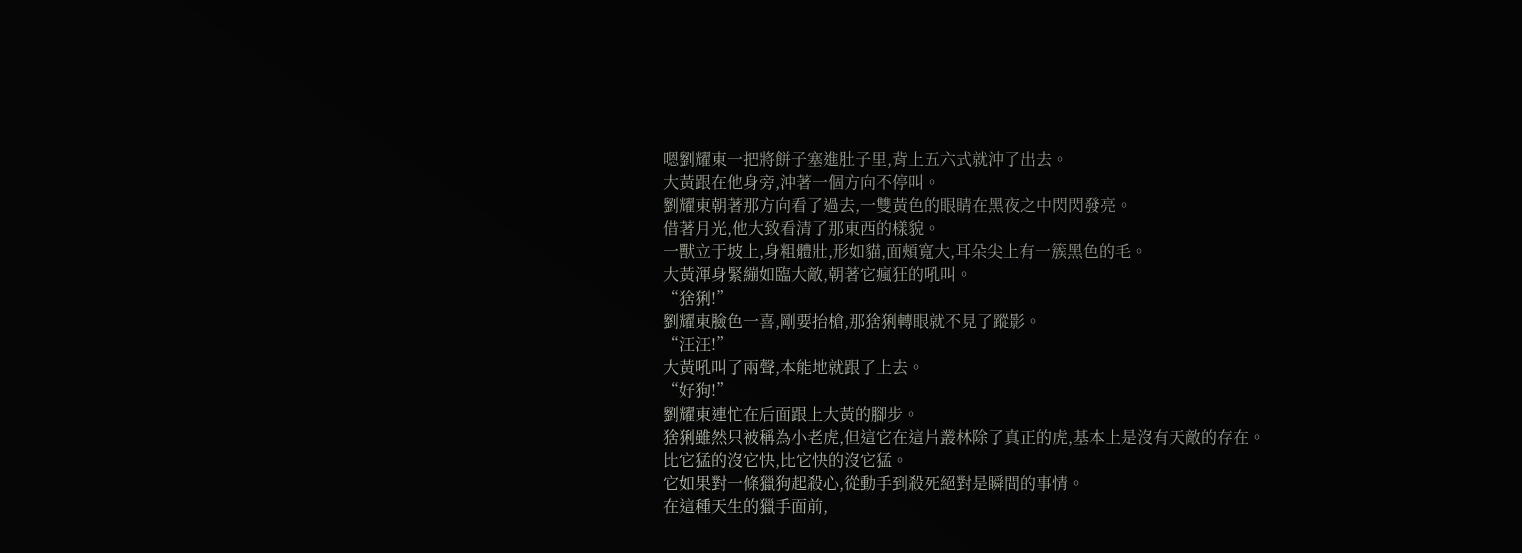嗯劉耀東一把將餅子塞進肚子里,背上五六式就沖了出去。
大黃跟在他身旁,沖著一個方向不停叫。
劉耀東朝著那方向看了過去,一雙黃色的眼睛在黑夜之中閃閃發亮。
借著月光,他大致看清了那東西的樣貌。
一獸立于坡上,身粗體壯,形如貓,面頰寬大,耳朵尖上有一簇黑色的毛。
大黃渾身緊繃如臨大敵,朝著它瘋狂的吼叫。
“猞猁!”
劉耀東臉色一喜,剛要抬槍,那猞猁轉眼就不見了蹤影。
“汪汪!”
大黃吼叫了兩聲,本能地就跟了上去。
“好狗!”
劉耀東連忙在后面跟上大黃的腳步。
猞猁雖然只被稱為小老虎,但這它在這片叢林除了真正的虎,基本上是沒有天敵的存在。
比它猛的沒它快,比它快的沒它猛。
它如果對一條獵狗起殺心,從動手到殺死絕對是瞬間的事情。
在這種天生的獵手面前,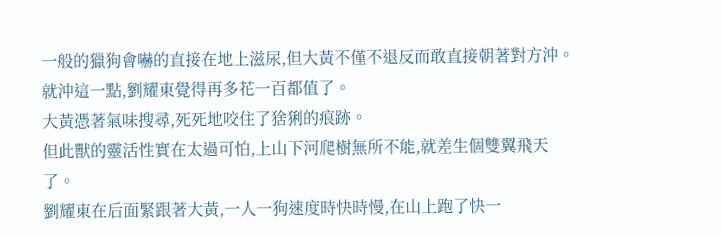一般的獵狗會嚇的直接在地上滋尿,但大黃不僅不退反而敢直接朝著對方沖。
就沖這一點,劉耀東覺得再多花一百都值了。
大黃憑著氣味搜尋,死死地咬住了猞猁的痕跡。
但此獸的靈活性實在太過可怕,上山下河爬樹無所不能,就差生個雙翼飛天了。
劉耀東在后面緊跟著大黃,一人一狗速度時快時慢,在山上跑了快一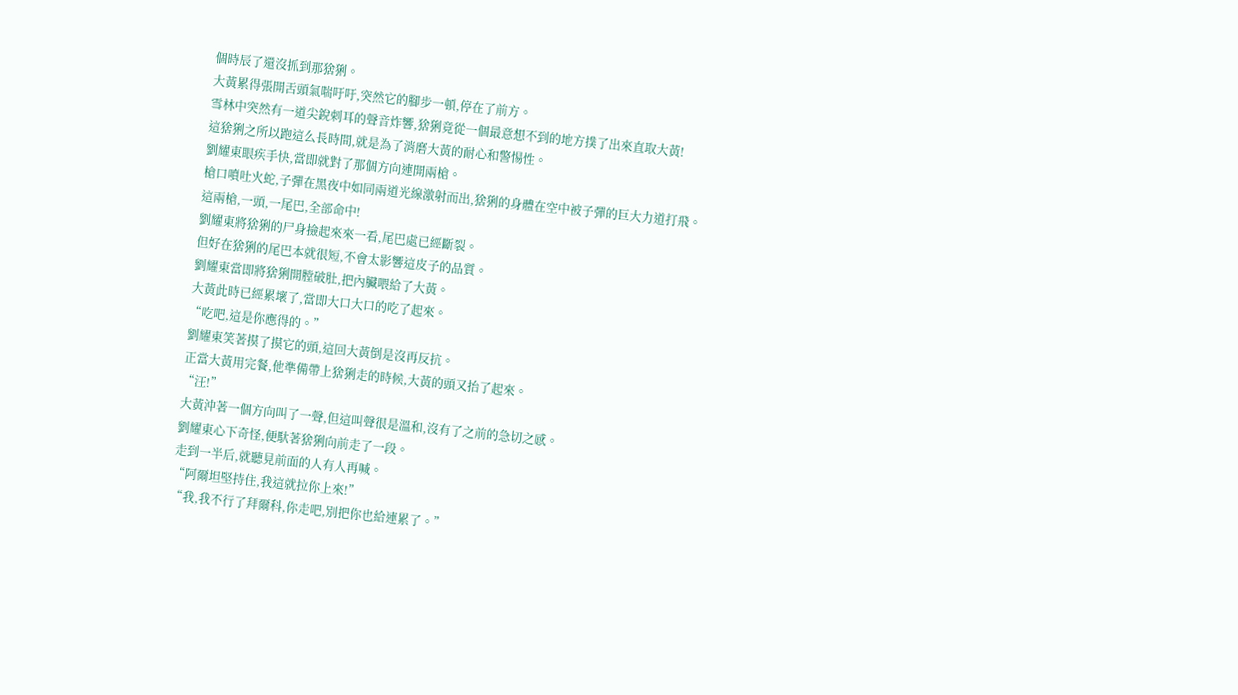個時辰了還沒抓到那猞猁。
大黃累得張開舌頭氣喘吁吁,突然它的腳步一頓,停在了前方。
雪林中突然有一道尖銳刺耳的聲音炸響,猞猁竟從一個最意想不到的地方撲了出來直取大黃!
這猞猁之所以跑這么長時間,就是為了消磨大黃的耐心和警惕性。
劉耀東眼疾手快,當即就對了那個方向連開兩槍。
槍口噴吐火蛇,子彈在黑夜中如同兩道光線激射而出,猞猁的身體在空中被子彈的巨大力道打飛。
這兩槍,一頭,一尾巴,全部命中!
劉耀東將猞猁的尸身撿起來來一看,尾巴處已經斷裂。
但好在猞猁的尾巴本就很短,不會太影響這皮子的品質。
劉耀東當即將猞猁開膛破肚,把內臟喂給了大黃。
大黃此時已經累壞了,當即大口大口的吃了起來。
“吃吧,這是你應得的。”
劉耀東笑著摸了摸它的頭,這回大黃倒是沒再反抗。
正當大黃用完餐,他準備帶上猞猁走的時候,大黃的頭又抬了起來。
“汪!”
大黃沖著一個方向叫了一聲,但這叫聲很是溫和,沒有了之前的急切之感。
劉耀東心下奇怪,便馱著猞猁向前走了一段。
走到一半后,就聽見前面的人有人再喊。
“阿爾坦堅持住,我這就拉你上來!”
“我,我不行了拜爾科,你走吧,別把你也給連累了。”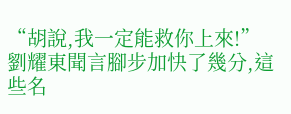“胡說,我一定能救你上來!”
劉耀東聞言腳步加快了幾分,這些名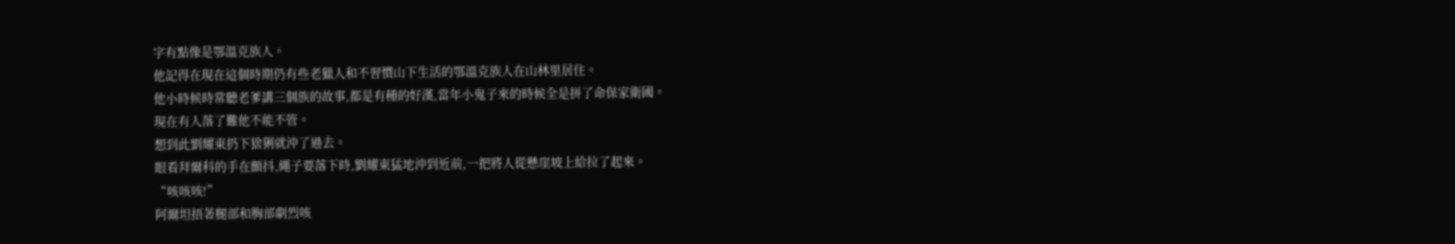字有點像是鄂溫克族人。
他記得在現在這個時期仍有些老獵人和不習慣山下生活的鄂溫克族人在山林里居住。
他小時候時常聽老爹講三個族的故事,都是有種的好漢,當年小鬼子來的時候全是拼了命保家衛國。
現在有人落了難他不能不管。
想到此劉耀東扔下猞猁就沖了過去。
眼看拜爾科的手在顫抖,繩子要落下時,劉耀東猛地沖到近前,一把將人從懸崖坡上給拉了起來。
“咳咳咳!”
阿爾坦捂著腿部和胸部劇烈咳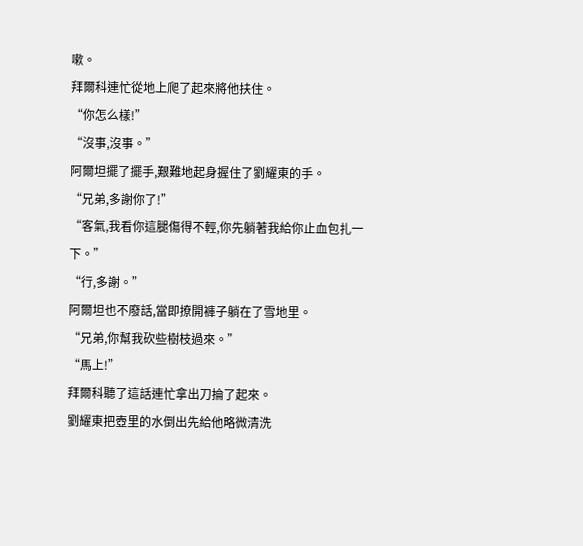嗽。
拜爾科連忙從地上爬了起來將他扶住。
“你怎么樣!”
“沒事,沒事。”
阿爾坦擺了擺手,艱難地起身握住了劉耀東的手。
“兄弟,多謝你了!”
“客氣,我看你這腿傷得不輕,你先躺著我給你止血包扎一下。”
“行,多謝。”
阿爾坦也不廢話,當即撩開褲子躺在了雪地里。
“兄弟,你幫我砍些樹枝過來。”
“馬上!”
拜爾科聽了這話連忙拿出刀掄了起來。
劉耀東把壺里的水倒出先給他略微清洗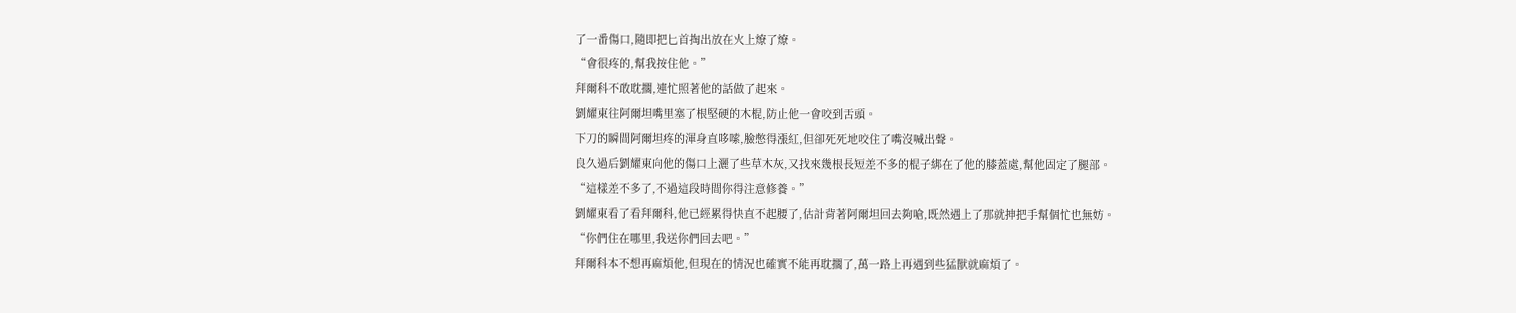了一番傷口,隨即把匕首掏出放在火上燎了燎。
“會很疼的,幫我按住他。”
拜爾科不敢耽擱,連忙照著他的話做了起來。
劉耀東往阿爾坦嘴里塞了根堅硬的木棍,防止他一會咬到舌頭。
下刀的瞬間阿爾坦疼的渾身直哆嗦,臉憋得漲紅,但卻死死地咬住了嘴沒喊出聲。
良久過后劉耀東向他的傷口上灑了些草木灰,又找來幾根長短差不多的棍子綁在了他的膝蓋處,幫他固定了腿部。
“這樣差不多了,不過這段時間你得注意修養。”
劉耀東看了看拜爾科,他已經累得快直不起腰了,估計背著阿爾坦回去夠嗆,既然遇上了那就抻把手幫個忙也無妨。
“你們住在哪里,我送你們回去吧。”
拜爾科本不想再麻煩他,但現在的情況也確實不能再耽擱了,萬一路上再遇到些猛獸就麻煩了。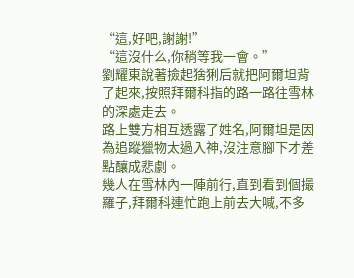“這,好吧,謝謝!”
“這沒什么,你稍等我一會。”
劉耀東說著撿起猞猁后就把阿爾坦背了起來,按照拜爾科指的路一路往雪林的深處走去。
路上雙方相互透露了姓名,阿爾坦是因為追蹤獵物太過入神,沒注意腳下才差點釀成悲劇。
幾人在雪林內一陣前行,直到看到個撮羅子,拜爾科連忙跑上前去大喊,不多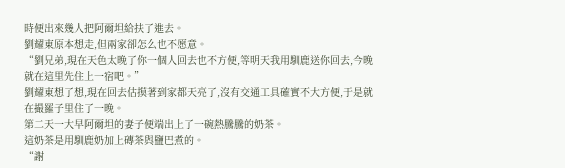時便出來幾人把阿爾坦給扶了進去。
劉耀東原本想走,但兩家卻怎么也不愿意。
“劉兄弟,現在天色太晚了你一個人回去也不方便,等明天我用馴鹿送你回去,今晚就在這里先住上一宿吧。”
劉耀東想了想,現在回去估摸著到家都天亮了,沒有交通工具確實不大方便,于是就在撮羅子里住了一晚。
第二天一大早阿爾坦的妻子便端出上了一碗熱騰騰的奶茶。
這奶茶是用馴鹿奶加上磚茶與鹽巴煮的。
“謝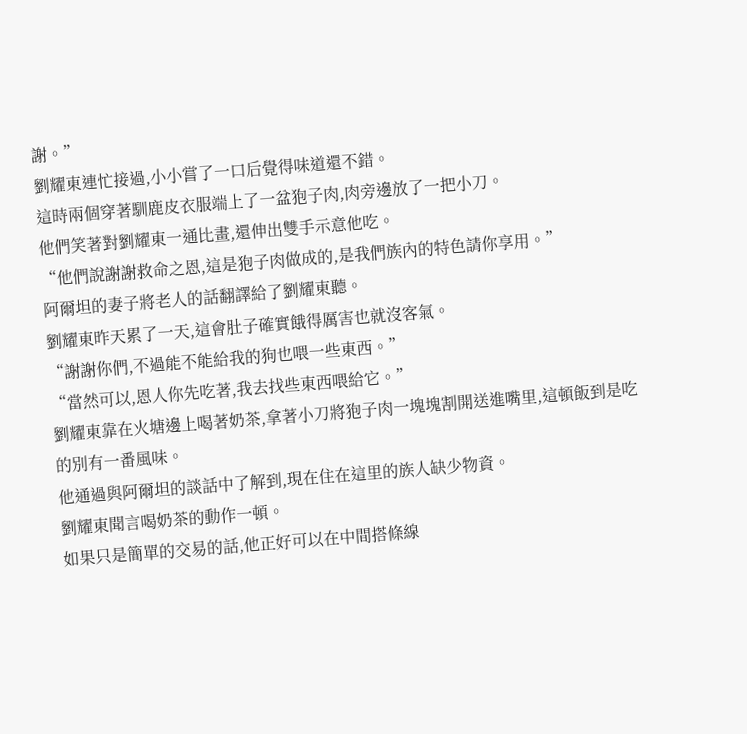謝。”
劉耀東連忙接過,小小嘗了一口后覺得味道還不錯。
這時兩個穿著馴鹿皮衣服端上了一盆狍子肉,肉旁邊放了一把小刀。
他們笑著對劉耀東一通比畫,還伸出雙手示意他吃。
“他們說謝謝救命之恩,這是狍子肉做成的,是我們族內的特色請你享用。”
阿爾坦的妻子將老人的話翻譯給了劉耀東聽。
劉耀東昨天累了一天,這會肚子確實餓得厲害也就沒客氣。
“謝謝你們,不過能不能給我的狗也喂一些東西。”
“當然可以,恩人你先吃著,我去找些東西喂給它。”
劉耀東靠在火塘邊上喝著奶茶,拿著小刀將狍子肉一塊塊割開送進嘴里,這頓飯到是吃的別有一番風味。
他通過與阿爾坦的談話中了解到,現在住在這里的族人缺少物資。
劉耀東聞言喝奶茶的動作一頓。
如果只是簡單的交易的話,他正好可以在中間搭條線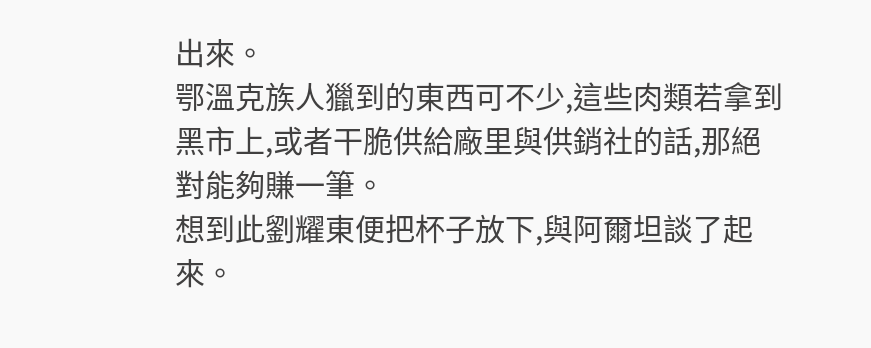出來。
鄂溫克族人獵到的東西可不少,這些肉類若拿到黑市上,或者干脆供給廠里與供銷社的話,那絕對能夠賺一筆。
想到此劉耀東便把杯子放下,與阿爾坦談了起來。